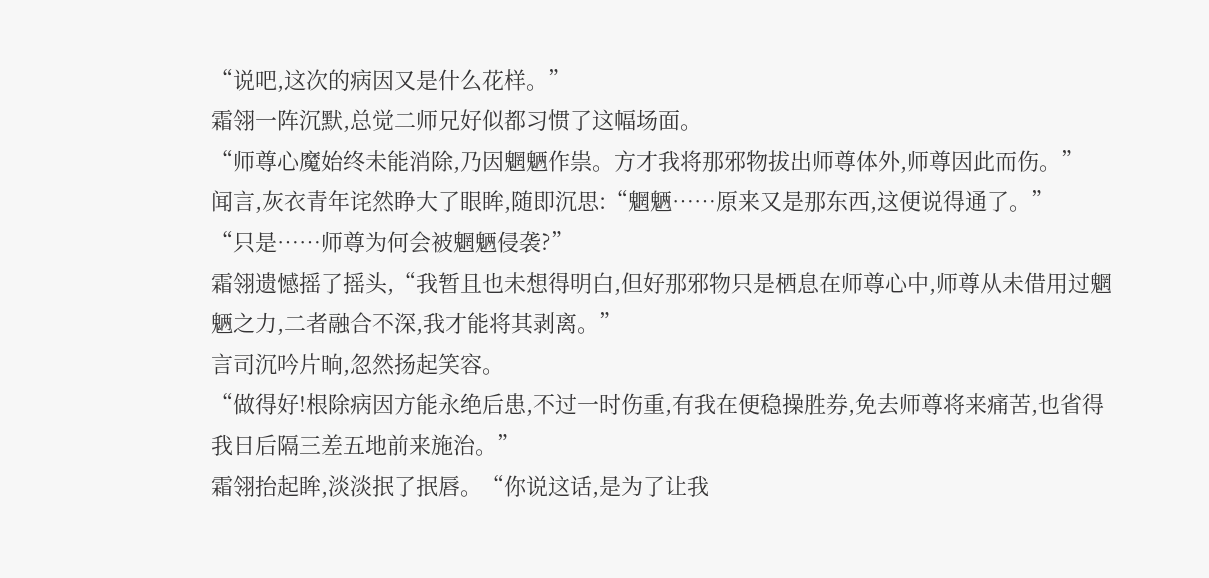“说吧,这次的病因又是什么花样。”
霜翎一阵沉默,总觉二师兄好似都习惯了这幅场面。
“师尊心魔始终未能消除,乃因魍魉作祟。方才我将那邪物拔出师尊体外,师尊因此而伤。”
闻言,灰衣青年诧然睁大了眼眸,随即沉思:“魍魉……原来又是那东西,这便说得通了。”
“只是……师尊为何会被魍魉侵袭?”
霜翎遗憾摇了摇头,“我暂且也未想得明白,但好那邪物只是栖息在师尊心中,师尊从未借用过魍魉之力,二者融合不深,我才能将其剥离。”
言司沉吟片晌,忽然扬起笑容。
“做得好!根除病因方能永绝后患,不过一时伤重,有我在便稳操胜券,免去师尊将来痛苦,也省得我日后隔三差五地前来施治。”
霜翎抬起眸,淡淡抿了抿唇。“你说这话,是为了让我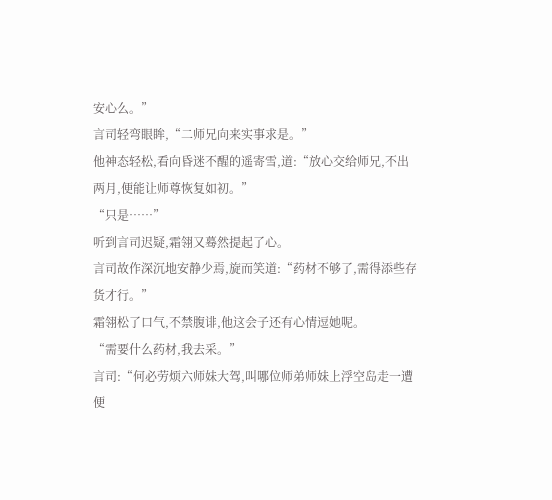安心么。”
言司轻弯眼眸,“二师兄向来实事求是。”
他神态轻松,看向昏迷不醒的遥寄雪,道:“放心交给师兄,不出两月,便能让师尊恢复如初。”
“只是……”
听到言司迟疑,霜翎又蓦然提起了心。
言司故作深沉地安静少焉,旋而笑道:“药材不够了,需得添些存货才行。”
霜翎松了口气,不禁腹诽,他这会子还有心情逗她呢。
“需要什么药材,我去采。”
言司:“何必劳烦六师妹大驾,叫哪位师弟师妹上浮空岛走一遭便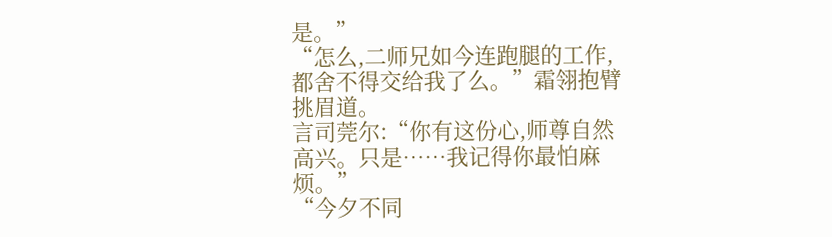是。”
“怎么,二师兄如今连跑腿的工作,都舍不得交给我了么。”霜翎抱臂挑眉道。
言司莞尔:“你有这份心,师尊自然高兴。只是……我记得你最怕麻烦。”
“今夕不同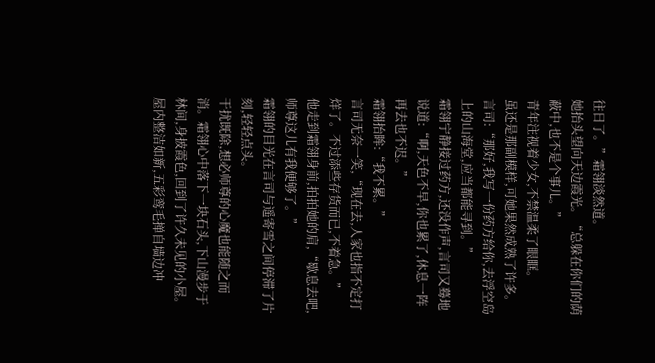往日了。”霜翎淡然道。
她抬头望向天边霞光。“总躲在你们的荫蔽中,也不是个事儿。”
青年注视着少女,不禁温柔了眼眶。
虽还是那副模样,可她果然成熟了许多。
言司:“那好,我写一份药方给你,去浮空岛上的山海堂,应当都能寻到。”
霜翎宁静接过药方,还没作声,言司又蓦地说道:“啊,天色不早,你也累了,休息一阵再去也不迟。”
霜翎抬眸:“我不累。”
言司无奈一笑,“现在去,人家也指不定打烊了。不过添些存货而已,不着急。”
他走到霜翎身前,拍拍她的肩,“歇息去吧,师尊这儿有我便够了。”
霜翎的目光在言司与遥寄雪之间停滞了片刻,轻轻点头。
干扰既除,想必师尊的心魔也能随之而消。霜翎心中落下一块石头,下山漫步于林间,身披霞色,回到了许久未见的小屋。
屋内整洁如新,五彩鸾毛掸自墙边冲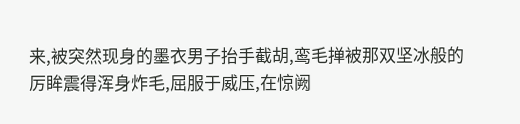来,被突然现身的墨衣男子抬手截胡,鸾毛掸被那双坚冰般的厉眸震得浑身炸毛,屈服于威压,在惊阙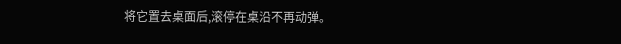将它置去桌面后,滚停在桌沿不再动弹。